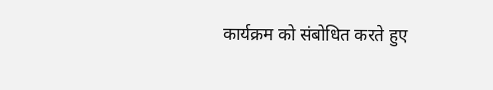कार्यक्रम को संबोधित करते हुए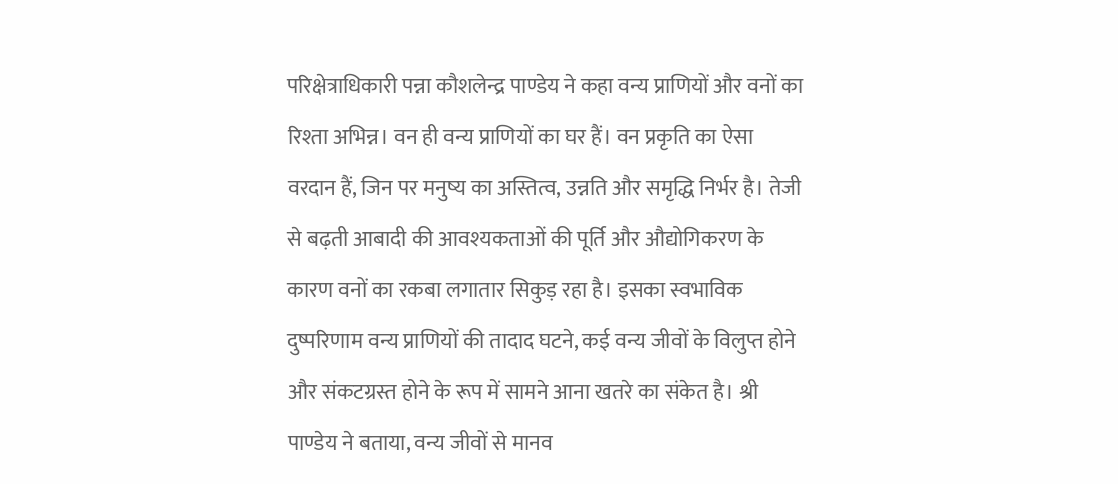परिक्षेत्राधिकारी पन्ना कौशलेन्द्र पाण्डेय ने कहा वन्य प्राणियों और वनों का रिश्ता अभिन्न। वन ही वन्य प्राणियों का घर हैं। वन प्रकृति का ऐसा वरदान हैं, जिन पर मनुष्य का अस्तित्व, उन्नति और समृद्धि निर्भर है। तेजी से बढ़ती आबादी की आवश्यकताओं की पूर्ति और औद्योगिकरण के कारण वनों का रकबा लगातार सिकुड़ रहा है। इसका स्वभाविक दुष्परिणाम वन्य प्राणियों की तादाद घटने, कई वन्य जीवों के विलुप्त होने और संकटग्रस्त होने के रूप में सामने आना खतरे का संकेत है। श्री पाण्डेय ने बताया, वन्य जीवों से मानव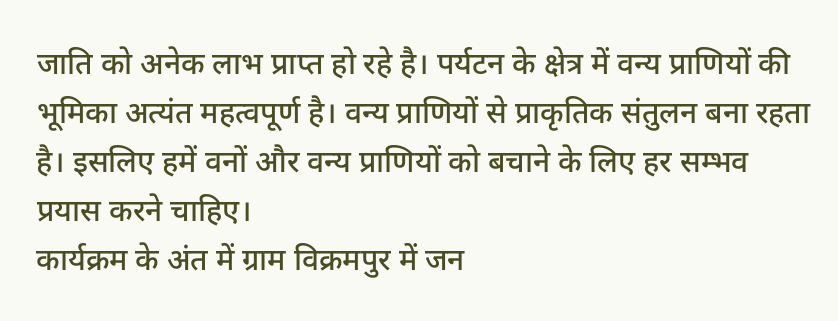जाति को अनेक लाभ प्राप्त हो रहे है। पर्यटन के क्षेत्र में वन्य प्राणियों की भूमिका अत्यंत महत्वपूर्ण है। वन्य प्राणियों से प्राकृतिक संतुलन बना रहता है। इसलिए हमें वनों और वन्य प्राणियों को बचाने के लिए हर सम्भव प्रयास करने चाहिए।
कार्यक्रम के अंत में ग्राम विक्रमपुर में जन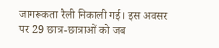जागरूकता रैली निकाली गई। इस अवसर पर 29 छात्र-छात्राओं को जब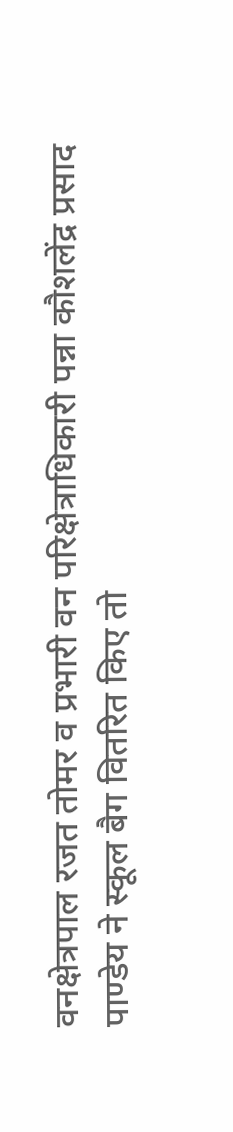वनक्षेत्रपाल रजत तोमर व प्रभारी वन परिक्षेत्राधिकारी पन्ना कौशलेंद्र प्रसाद पाण्डेय ने स्कूल बैग वितरित किए तो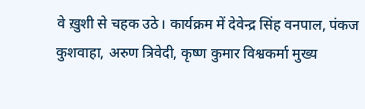वे ख़ुशी से चहक उठे। कार्यक्रम में देवेन्द्र सिंह वनपाल, पंकज कुशवाहा, अरुण त्रिवेदी, कृष्ण कुमार विश्वकर्मा मुख्य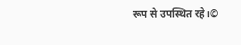रूप से उपस्थित रहे।©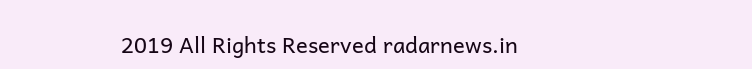2019 All Rights Reserved radarnews.in